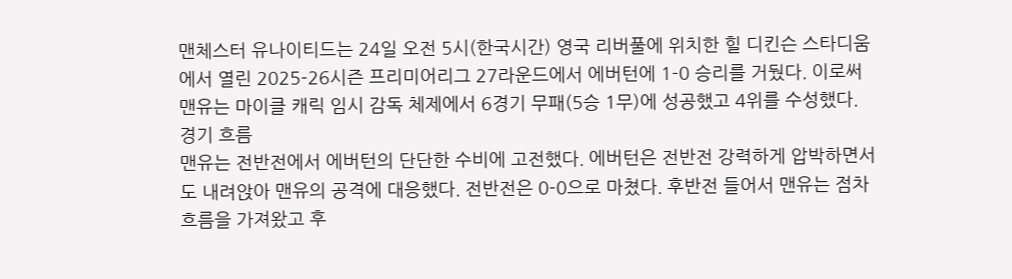맨체스터 유나이티드는 24일 오전 5시(한국시간) 영국 리버풀에 위치한 힐 디킨슨 스타디움에서 열린 2025-26시즌 프리미어리그 27라운드에서 에버턴에 1-0 승리를 거뒀다. 이로써 맨유는 마이클 캐릭 임시 감독 체제에서 6경기 무패(5승 1무)에 성공했고 4위를 수성했다.
경기 흐름
맨유는 전반전에서 에버턴의 단단한 수비에 고전했다. 에버턴은 전반전 강력하게 압박하면서도 내려앉아 맨유의 공격에 대응했다. 전반전은 0-0으로 마쳤다. 후반전 들어서 맨유는 점차 흐름을 가져왔고 후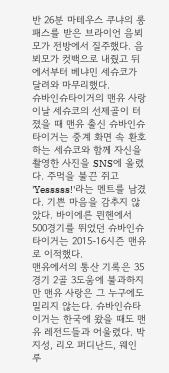반 26분 마테우스 쿠냐의 롱패스를 받은 브라이언 음뵈모가 전방에서 질주했다. 음뵈모가 컷백으로 내줬고 뒤에서부터 베냐민 세슈코가 달려와 마무리했다.
슈바인슈타이거의 맨유 사랑
이날 세슈코의 선제골이 터졌을 때 맨유 출신 슈바인슈타이거는 중계 화면 속 환호하는 세슈코와 함께 자신을 촬영한 사진을 SNS에 올렸다. 주먹을 불끈 쥐고 'Yesssss!'라는 멘트를 남겼다. 기쁜 마음을 감추지 않았다. 바이에른 뮌헨에서 500경기를 뛰었던 슈바인슈타이거는 2015-16시즌 맨유로 이적했다.
맨유에서의 통산 기록은 35경기 2골 3도움에 불과하지만 맨유 사랑은 그 누구에도 밀리지 않는다. 슈바인슈타이거는 한국에 왔을 때도 맨유 레전드들과 어울렸다. 박지성, 리오 퍼디난드, 웨인 루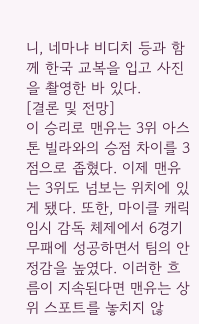니, 네마냐 비디치 등과 함께 한국 교복을 입고 사진을 촬영한 바 있다.
[결론 및 전망]
이 승리로 맨유는 3위 아스톤 빌라와의 승점 차이를 3점으로 좁혔다. 이제 맨유는 3위도 넘보는 위치에 있게 됐다. 또한, 마이클 캐릭 임시 감독 체제에서 6경기 무패에 성공하면서 팀의 안정감을 높였다. 이러한 흐름이 지속된다면 맨유는 상위 스포트를 놓치지 않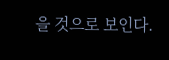을 것으로 보인다.